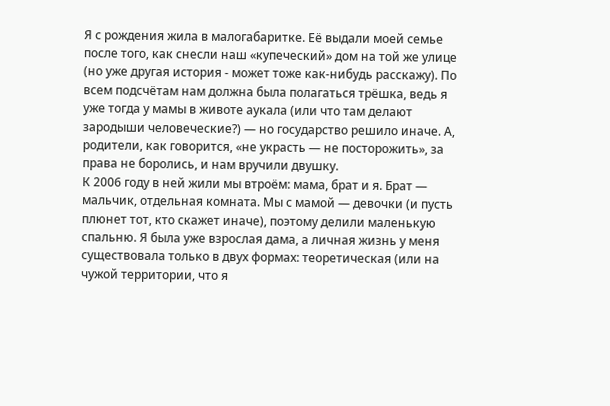Я с рождения жила в малогабаритке. Её выдали моей семье после того, как снесли наш «купеческий» дом на той же улице (но уже другая история - может тоже как-нибудь расскажу). По всем подсчётам нам должна была полагаться трёшка, ведь я уже тогда у мамы в животе аукала (или что там делают зародыши человеческие?) — но государство решило иначе. А, родители, как говорится, «не украсть — не посторожить», за права не боролись, и нам вручили двушку.
К 2006 году в ней жили мы втроём: мама, брат и я. Брат — мальчик, отдельная комната. Мы с мамой — девочки (и пусть плюнет тот, кто скажет иначе), поэтому делили маленькую спальню. Я была уже взрослая дама, а личная жизнь у меня существовала только в двух формах: теоретическая (или на чужой территории, что я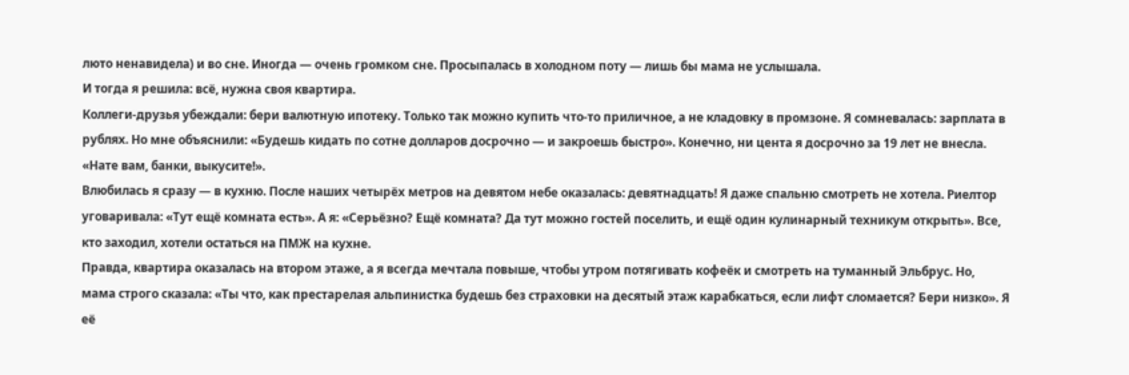люто ненавидела) и во сне. Иногда — очень громком сне. Просыпалась в холодном поту — лишь бы мама не услышала.
И тогда я решила: всё, нужна своя квартира.
Коллеги-друзья убеждали: бери валютную ипотеку. Только так можно купить что-то приличное, а не кладовку в промзоне. Я сомневалась: зарплата в рублях. Но мне объяснили: «Будешь кидать по сотне долларов досрочно — и закроешь быстро». Конечно, ни цента я досрочно за 19 лет не внесла. «Нате вам, банки, выкусите!».
Влюбилась я сразу — в кухню. После наших четырёх метров на девятом небе оказалась: девятнадцать! Я даже спальню смотреть не хотела. Риелтор уговаривала: «Тут ещё комната есть». А я: «Серьёзно? Ещё комната? Да тут можно гостей поселить, и ещё один кулинарный техникум открыть». Все, кто заходил, хотели остаться на ПМЖ на кухне.
Правда, квартира оказалась на втором этаже, а я всегда мечтала повыше, чтобы утром потягивать кофеёк и смотреть на туманный Эльбрус. Но, мама строго сказала: «Ты что, как престарелая альпинистка будешь без страховки на десятый этаж карабкаться, если лифт сломается? Бери низко». Я её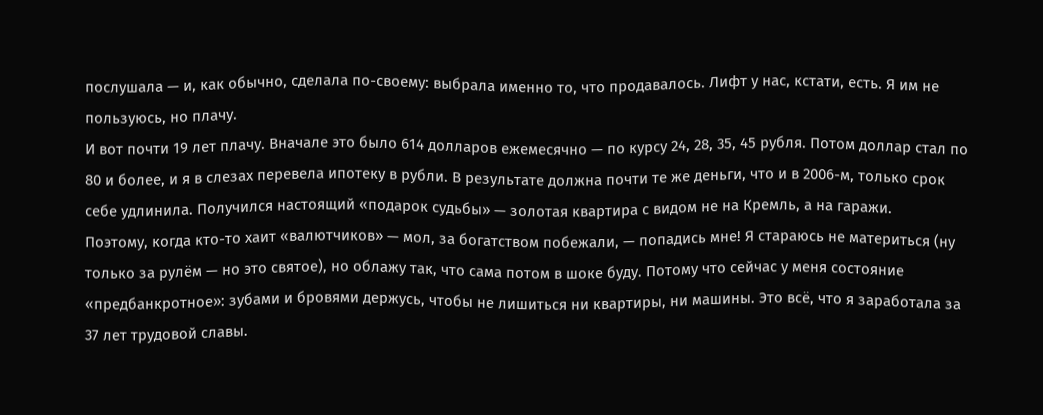послушала — и, как обычно, сделала по-своему: выбрала именно то, что продавалось. Лифт у нас, кстати, есть. Я им не пользуюсь, но плачу.
И вот почти 19 лет плачу. Вначале это было 614 долларов ежемесячно — по курсу 24, 28, 35, 45 рубля. Потом доллар стал по 80 и более, и я в слезах перевела ипотеку в рубли. В результате должна почти те же деньги, что и в 2006-м, только срок себе удлинила. Получился настоящий «подарок судьбы» — золотая квартира с видом не на Кремль, а на гаражи.
Поэтому, когда кто-то хаит «валютчиков» — мол, за богатством побежали, — попадись мне! Я стараюсь не материться (ну только за рулём — но это святое), но облажу так, что сама потом в шоке буду. Потому что сейчас у меня состояние «предбанкротное»: зубами и бровями держусь, чтобы не лишиться ни квартиры, ни машины. Это всё, что я заработала за 37 лет трудовой славы.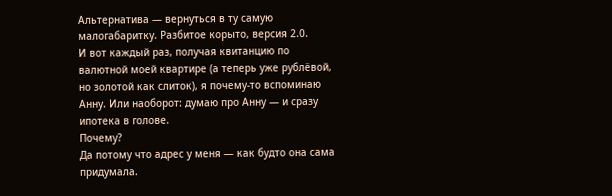Альтернатива — вернуться в ту самую малогабаритку. Разбитое корыто, версия 2.0.
И вот каждый раз, получая квитанцию по валютной моей квартире (а теперь уже рублёвой, но золотой как слиток), я почему-то вспоминаю Анну. Или наоборот: думаю про Анну — и сразу ипотека в голове.
Почему?
Да потому что адрес у меня — как будто она сама придумала.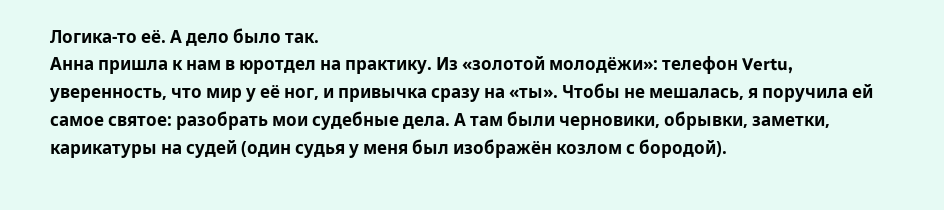Логика-то её. А дело было так.
Анна пришла к нам в юротдел на практику. Из «золотой молодёжи»: телефон Vertu, уверенность, что мир у её ног, и привычка сразу на «ты». Чтобы не мешалась, я поручила ей самое святое: разобрать мои судебные дела. А там были черновики, обрывки, заметки, карикатуры на судей (один судья у меня был изображён козлом с бородой).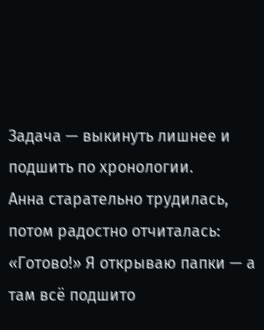Задача — выкинуть лишнее и подшить по хронологии.
Анна старательно трудилась, потом радостно отчиталась: «Готово!» Я открываю папки — а там всё подшито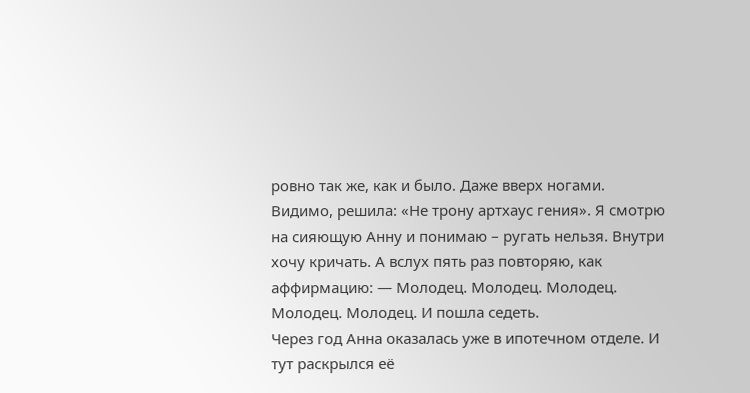ровно так же, как и было. Даже вверх ногами. Видимо, решила: «Не трону артхаус гения». Я смотрю на сияющую Анну и понимаю – ругать нельзя. Внутри хочу кричать. А вслух пять раз повторяю, как аффирмацию: — Молодец. Молодец. Молодец. Молодец. Молодец. И пошла седеть.
Через год Анна оказалась уже в ипотечном отделе. И тут раскрылся её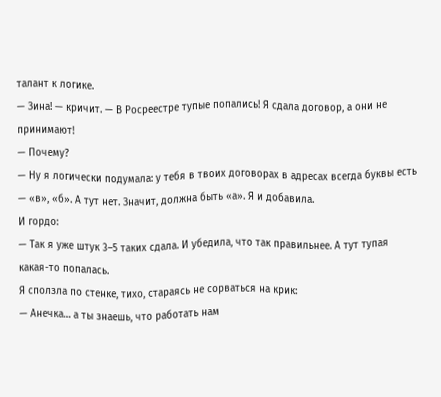талант к логике.
— Зина! — кричит. — В Росреестре тупые попались! Я сдала договор, а они не принимают!
— Почему?
— Ну я логически подумала: у тебя в твоих договорах в адресах всегда буквы есть — «в», «б». А тут нет. Значит, должна быть «а». Я и добавила.
И гордо:
— Так я уже штук 3–5 таких сдала. И убедила, что так правильнее. А тут тупая какая-то попалась.
Я сползла по стенке, тихо, стараясь не сорваться на крик:
— Анечка… а ты знаешь, что работать нам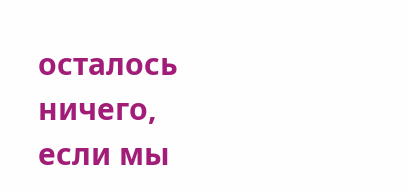осталось ничего, если мы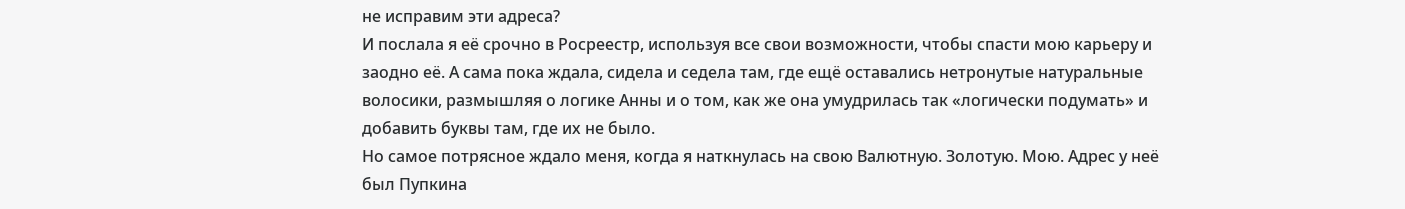не исправим эти адреса?
И послала я её срочно в Росреестр, используя все свои возможности, чтобы спасти мою карьеру и заодно её. А сама пока ждала, сидела и седела там, где ещё оставались нетронутые натуральные волосики, размышляя о логике Анны и о том, как же она умудрилась так «логически подумать» и добавить буквы там, где их не было.
Но самое потрясное ждало меня, когда я наткнулась на свою Валютную. Золотую. Мою. Адрес у неё был Пупкина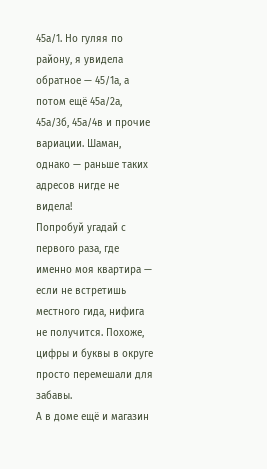45а/1. Но гуляя по району, я увидела обратное — 45/1а, а потом ещё 45а/2а, 45а/3б, 45а/4в и прочие вариации. Шаман, однако — раньше таких адресов нигде не видела!
Попробуй угадай с первого раза, где именно моя квартира — если не встретишь местного гида, нифига не получится. Похоже, цифры и буквы в округе просто перемешали для забавы.
А в доме ещё и магазин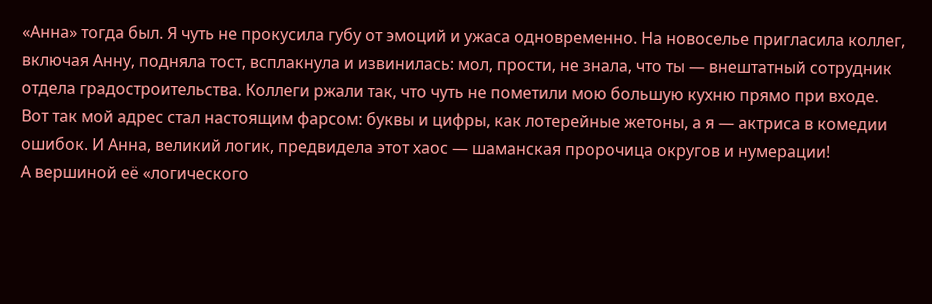«Анна» тогда был. Я чуть не прокусила губу от эмоций и ужаса одновременно. На новоселье пригласила коллег, включая Анну, подняла тост, всплакнула и извинилась: мол, прости, не знала, что ты — внештатный сотрудник отдела градостроительства. Коллеги ржали так, что чуть не пометили мою большую кухню прямо при входе.
Вот так мой адрес стал настоящим фарсом: буквы и цифры, как лотерейные жетоны, а я — актриса в комедии ошибок. И Анна, великий логик, предвидела этот хаос — шаманская пророчица округов и нумерации!
А вершиной её «логического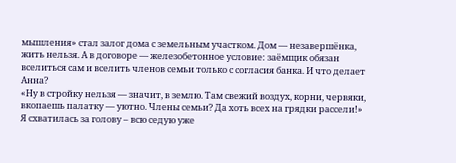мышления» стал залог дома с земельным участком. Дом — незавершёнка, жить нельзя. А в договоре — железобетонное условие: заёмщик обязан вселиться сам и вселить членов семьи только с согласия банка. И что делает Анна?
«Ну в стройку нельзя — значит, в землю. Там свежий воздух, корни, червяки, вкопаешь палатку — уютно. Члены семьи? Да хоть всех на грядки рассели!»
Я схватилась за голову – всю седую уже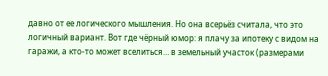давно от ее логического мышления. Но она всерьёз считала, что это логичный вариант. Вот где чёрный юмор: я плачу за ипотеку с видом на гаражи, а кто-то может вселиться… в земельный участок (размерами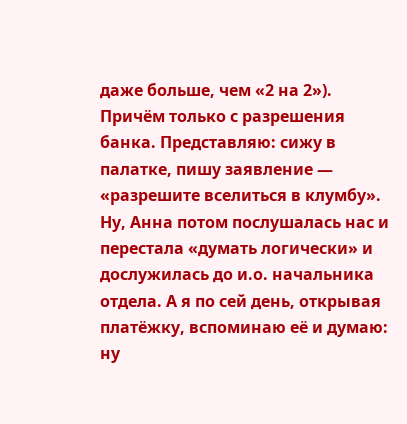даже больше, чем «2 на 2»). Причём только с разрешения банка. Представляю: сижу в палатке, пишу заявление — «разрешите вселиться в клумбу».
Ну, Анна потом послушалась нас и перестала «думать логически» и дослужилась до и.о. начальника отдела. А я по сей день, открывая платёжку, вспоминаю её и думаю: ну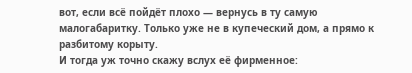вот, если всё пойдёт плохо — вернусь в ту самую малогабаритку. Только уже не в купеческий дом, а прямо к разбитому корыту.
И тогда уж точно скажу вслух её фирменное: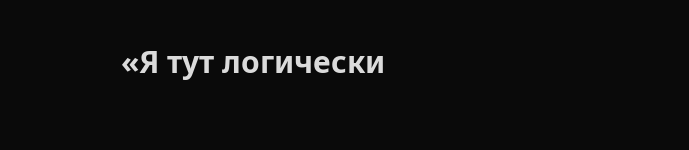«Я тут логически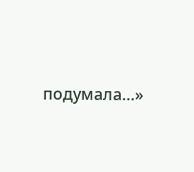подумала…»